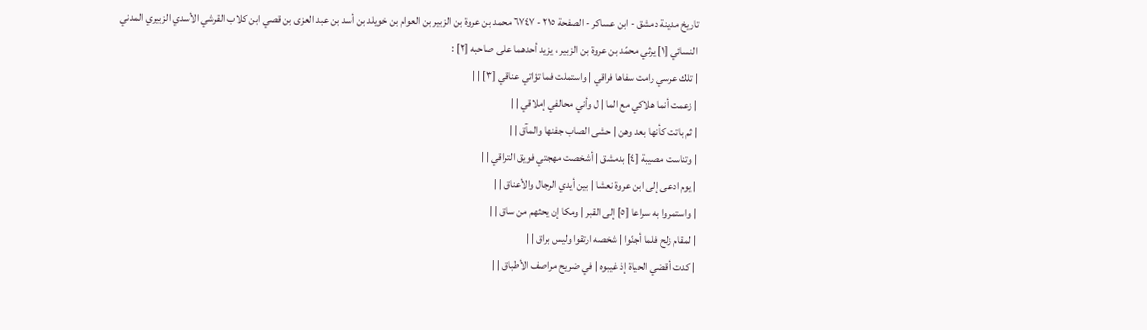تاريخ مدينة دمشق - ابن عساكر - الصفحة ٢١٥ - ٦٧٤٧ محمد بن عروة بن الزبير بن العوام بن خويلد بن أسد بن عبد العزى بن قصي ابن كلاب القرشي الأسدي الزبيري المدني
النسائي [١] يرثي محمّد بن عروة بن الزبير ، يزيد أحدهما على صاحبه [٢] :
| تلك عرسي رامت سفاها فراقي | واستملت فما تؤاتي عناقي [٣] | |
| زعمت أنما هلاكي مع الما | ل وأني محالفي إملاقي | |
| ثم باتت كأنها بعد وهن | حشى الصاب جفنها والمآق | |
| وتناست مصيبة [٤] بدمشق | أشخصت مهجتي فويق التراقي | |
| يوم ادعى إلى ابن عروة نعشا | بين أيدي الرجال والأعناق | |
| واستمروا به سراعا [٥] إلى القبر | ومكا إن يحثهم من ساق | |
| لمقام زلح فلما أجنّوا | شخصه ارتقوا وليس براق | |
| كدت أقضي الحياة إذ غيبوه | في ضريح مراصف الأطباق | |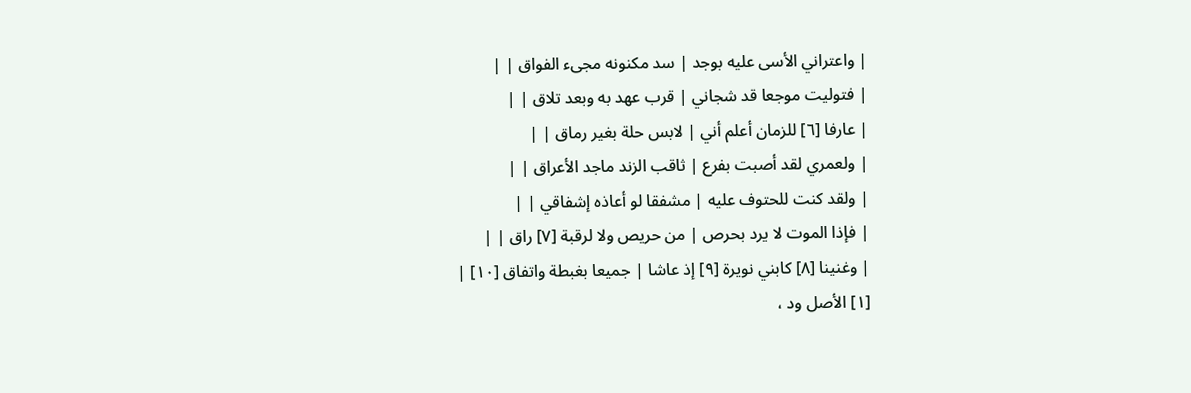| واعتراني الأسى عليه بوجد | سد مكنونه مجىء الفواق | |
| فتوليت موجعا قد شجاني | قرب عهد به وبعد تلاق | |
| عارفا [٦] للزمان أعلم أني | لابس حلة بغير رماق | |
| ولعمري لقد أصبت بفرع | ثاقب الزند ماجد الأعراق | |
| ولقد كنت للحتوف عليه | مشفقا لو أعاذه إشفاقي | |
| فإذا الموت لا يرد بحرص | من حريص ولا لرقبة [٧] راق | |
| وغنينا [٨] كابني نويرة [٩] إذ عاشا | جميعا بغبطة واتفاق [١٠] |
[١] الأصل ود ،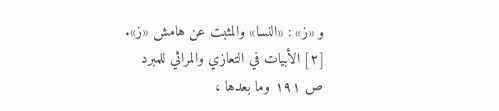و «ز» : «النسا» والمثبت عن هامش «ز».
[٢] الأبيات في التعازي والمراثي للمبرد ص ١٩١ وما بعدها ،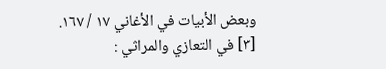وبعض الأبيات في الأغاني ١٧ / ١٦٧.
[٣] في التعازي والمراثي :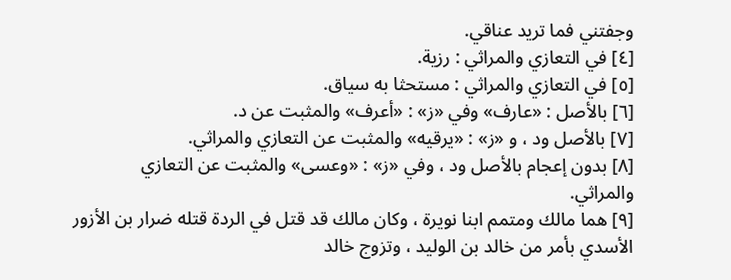وجفتني فما تريد عناقي.
[٤] في التعازي والمراثي : رزية.
[٥] في التعازي والمراثي : مستحثا به سياق.
[٦] بالأصل : «عارف» وفي «ز» : «أعرف» والمثبت عن د.
[٧] بالأصل ود ، و «ز» : «يرقيه» والمثبت عن التعازي والمراثي.
[٨] بدون إعجام بالأصل ود ، وفي «ز» : «وعسى» والمثبت عن التعازي والمراثي.
[٩] هما مالك ومتمم ابنا نويرة ، وكان مالك قد قتل في الردة قتله ضرار بن الأزور الأسدي بأمر من خالد بن الوليد ، وتزوج خالد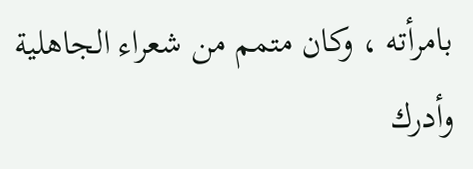بامرأته ، وكان متمم من شعراء الجاهلية وأدرك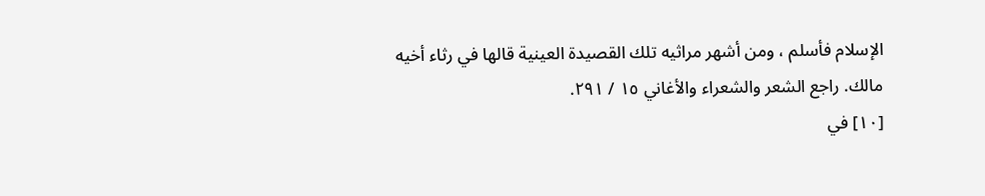الإسلام فأسلم ، ومن أشهر مراثيه تلك القصيدة العينية قالها في رثاء أخيه مالك. راجع الشعر والشعراء والأغاني ١٥ / ٢٩١.
[١٠] في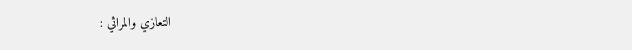التعازي والمراثي :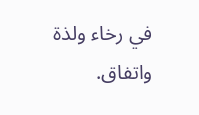في رخاء ولذة واتفاق.